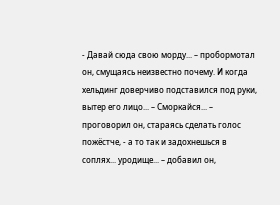- Давай сюда свою морду... – пробормотал он, смущаясь неизвестно почему. И когда хельдинг доверчиво подставился под руки, вытер его лицо... – Сморкайся... – проговорил он, стараясь сделать голос пожёстче, - а то так и задохнешься в соплях... уродище... – добавил он,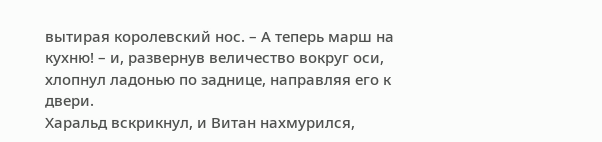вытирая королевский нос. – А теперь марш на кухню! – и, развернув величество вокруг оси, хлопнул ладонью по заднице, направляя его к двери.
Харальд вскрикнул, и Витан нахмурился,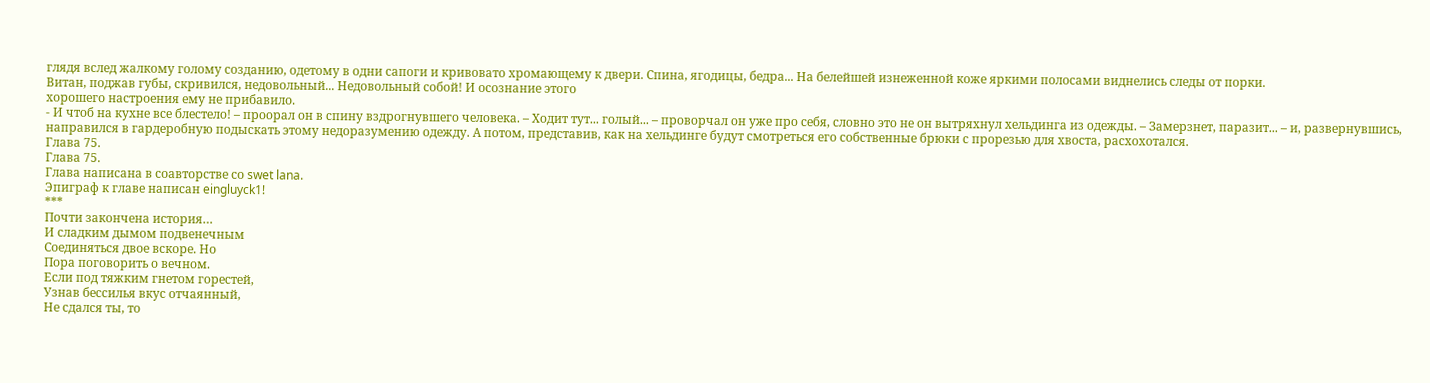глядя вслед жалкому голому созданию, одетому в одни сапоги и кривовато хромающему к двери. Спина, ягодицы, бедра... На белейшей изнеженной коже яркими полосами виднелись следы от порки.
Витан, поджав губы, скривился, недовольный... Недовольный собой! И осознание этого
хорошего настроения ему не прибавило.
- И чтоб на кухне все блестело! – проорал он в спину вздрогнувшего человека. – Ходит тут... голый... – проворчал он уже про себя, словно это не он вытряхнул хельдинга из одежды. – Замерзнет, паразит... – и, развернувшись, направился в гардеробную подыскать этому недоразумению одежду. А потом, представив, как на хельдинге будут смотреться его собственные брюки с прорезью для хвоста, расхохотался.
Глава 75.
Глава 75.
Глава написана в соавторстве со swet lana.
Эпиграф к главе написан eingluyck1!
***
Почти закончена история…
И сладким дымом подвенечным
Соединяться двое вскоре. Но
Пора поговорить о вечном.
Если под тяжким гнетом горестей,
Узнав бессилья вкус отчаянный,
Не сдался ты, то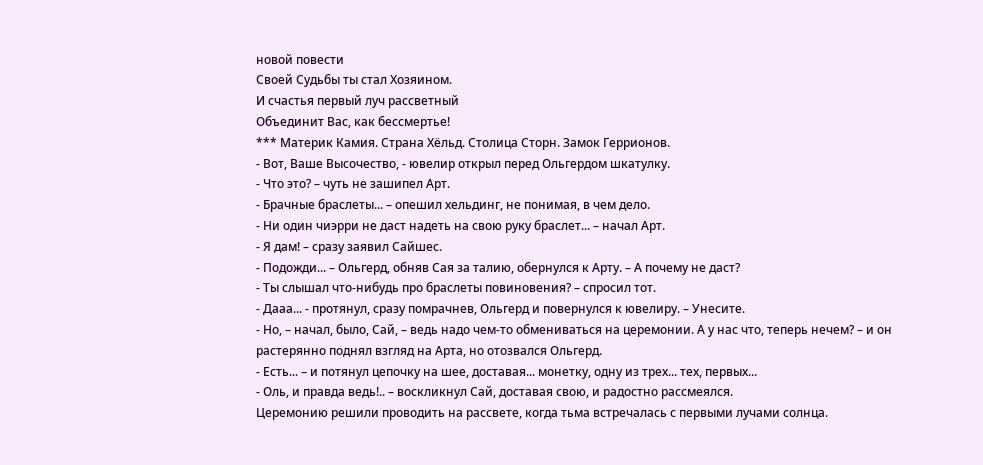новой повести
Своей Судьбы ты стал Хозяином.
И счастья первый луч рассветный
Объединит Вас, как бессмертье!
*** Материк Камия. Страна Хёльд. Столица Сторн. Замок Геррионов.
- Вот, Ваше Высочество, - ювелир открыл перед Ольгердом шкатулку.
- Что это? – чуть не зашипел Арт.
- Брачные браслеты... – опешил хельдинг, не понимая, в чем дело.
- Ни один чиэрри не даст надеть на свою руку браслет... – начал Арт.
- Я дам! – сразу заявил Сайшес.
- Подожди... – Ольгерд, обняв Сая за талию, обернулся к Арту. – А почему не даст?
- Ты слышал что-нибудь про браслеты повиновения? – спросил тот.
- Дааа... - протянул, сразу помрачнев, Ольгерд и повернулся к ювелиру. – Унесите.
- Но, – начал, было, Сай, – ведь надо чем-то обмениваться на церемонии. А у нас что, теперь нечем? – и он растерянно поднял взгляд на Арта, но отозвался Ольгерд.
- Есть... – и потянул цепочку на шее, доставая... монетку, одну из трех... тех, первых...
- Оль, и правда ведь!.. – воскликнул Сай, доставая свою, и радостно рассмеялся.
Церемонию решили проводить на рассвете, когда тьма встречалась с первыми лучами солнца.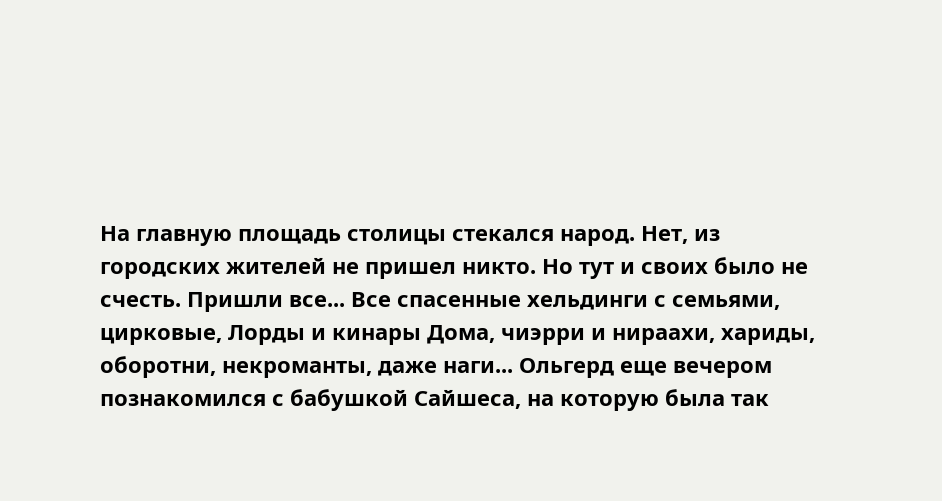На главную площадь столицы стекался народ. Нет, из городских жителей не пришел никто. Но тут и своих было не счесть. Пришли все... Все спасенные хельдинги с семьями, цирковые, Лорды и кинары Дома, чиэрри и нираахи, хариды, оборотни, некроманты, даже наги... Ольгерд еще вечером познакомился с бабушкой Сайшеса, на которую была так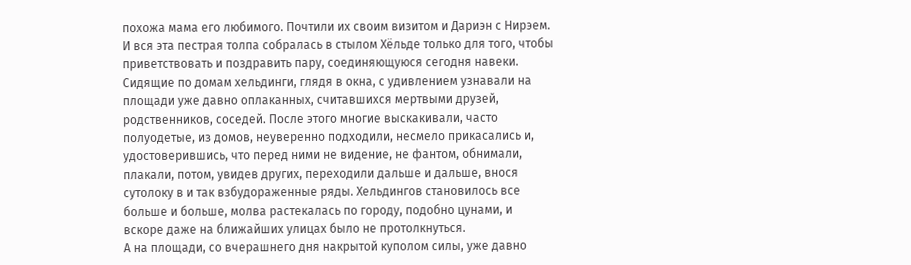похожа мама его любимого. Почтили их своим визитом и Дариэн с Нирэем. И вся эта пестрая толпа собралась в стылом Хёльде только для того, чтобы приветствовать и поздравить пару, соединяющуюся сегодня навеки.
Сидящие по домам хельдинги, глядя в окна, с удивлением узнавали на площади уже давно оплаканных, считавшихся мертвыми друзей, родственников, соседей. После этого многие выскакивали, часто полуодетые, из домов, неуверенно подходили, несмело прикасались и, удостоверившись, что перед ними не видение, не фантом, обнимали, плакали, потом, увидев других, переходили дальше и дальше, внося сутолоку в и так взбудораженные ряды. Хельдингов становилось все больше и больше, молва растекалась по городу, подобно цунами, и вскоре даже на ближайших улицах было не протолкнуться.
А на площади, со вчерашнего дня накрытой куполом силы, уже давно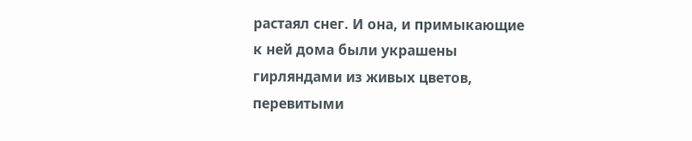растаял снег. И она, и примыкающие к ней дома были украшены гирляндами из живых цветов, перевитыми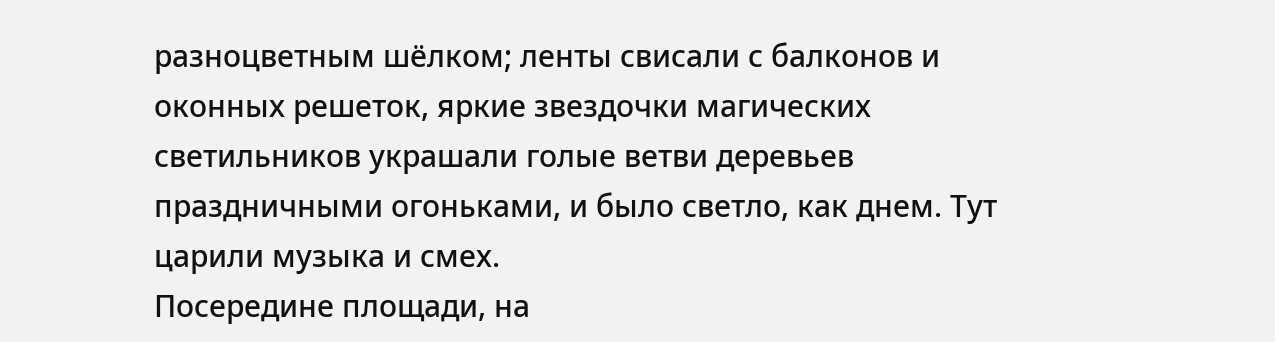разноцветным шёлком; ленты свисали с балконов и оконных решеток, яркие звездочки магических светильников украшали голые ветви деревьев праздничными огоньками, и было светло, как днем. Тут царили музыка и смех.
Посередине площади, на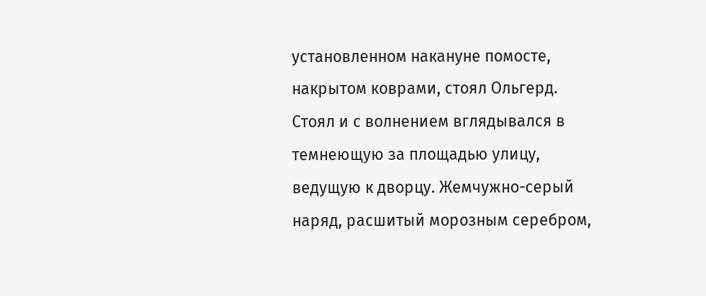установленном накануне помосте, накрытом коврами, стоял Ольгерд. Стоял и с волнением вглядывался в темнеющую за площадью улицу, ведущую к дворцу. Жемчужно-серый наряд, расшитый морозным серебром,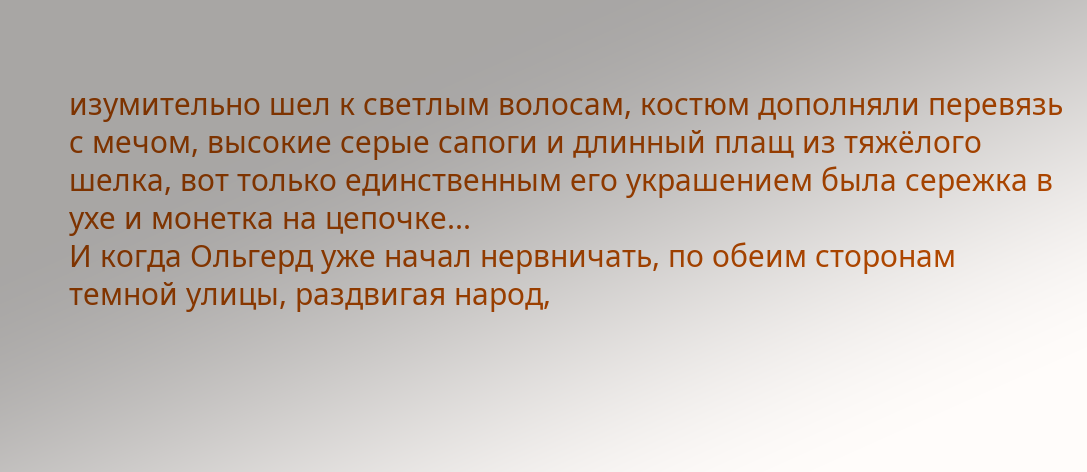изумительно шел к светлым волосам, костюм дополняли перевязь с мечом, высокие серые сапоги и длинный плащ из тяжёлого шелка, вот только единственным его украшением была сережка в ухе и монетка на цепочке...
И когда Ольгерд уже начал нервничать, по обеим сторонам темной улицы, раздвигая народ,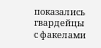показались гвардейцы с факелами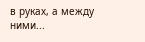в руках, а между ними...